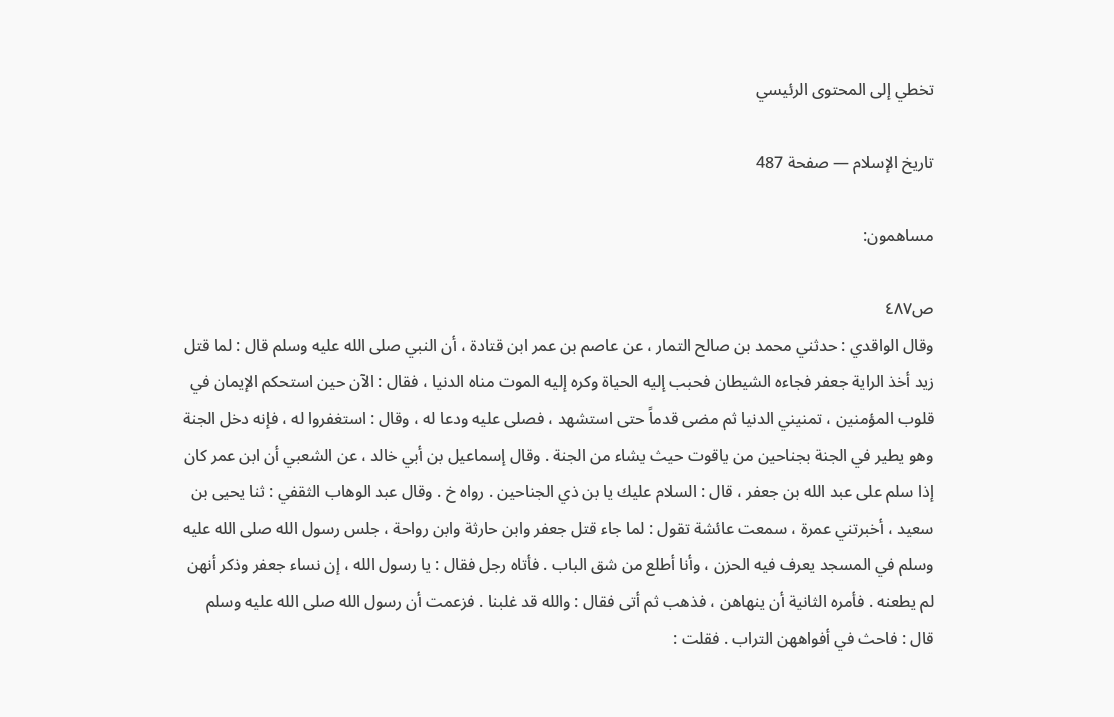تخطي إلى المحتوى الرئيسي

تاريخ الإسلام — صفحة 487

مساهمون:

ص٤٨٧
وقال الواقدي : حدثني محمد بن صالح التمار ، عن عاصم بن عمر ابن قتادة ، أن النبي صلى الله عليه وسلم قال : لما قتل زيد أخذ الراية جعفر فجاءه الشيطان فحبب إليه الحياة وكره إليه الموت مناه الدنيا ، فقال : الآن حين استحكم الإيمان في قلوب المؤمنين ، تمنيني الدنيا ثم مضى قدماً حتى استشهد ، فصلى عليه ودعا له ، وقال : استغفروا له ، فإنه دخل الجنة وهو يطير في الجنة بجناحين من ياقوت حيث يشاء من الجنة . وقال إسماعيل بن أبي خالد ، عن الشعبي أن ابن عمر كان إذا سلم على عبد الله بن جعفر ، قال : السلام عليك يا بن ذي الجناحين . رواه خ . وقال عبد الوهاب الثقفي : ثنا يحيى بن سعيد ، أخبرتني عمرة ، سمعت عائشة تقول : لما جاء قتل جعفر وابن حارثة وابن رواحة ، جلس رسول الله صلى الله عليه وسلم في المسجد يعرف فيه الحزن ، وأنا أطلع من شق الباب . فأتاه رجل فقال : يا رسول الله ، إن نساء جعفر وذكر أنهن لم يطعنه . فأمره الثانية أن ينهاهن ، فذهب ثم أتى فقال : والله قد غلبنا . فزعمت أن رسول الله صلى الله عليه وسلم قال : فاحث في أفواههن التراب . فقلت :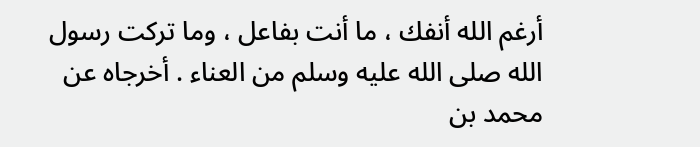أرغم الله أنفك ، ما أنت بفاعل ، وما تركت رسول الله صلى الله عليه وسلم من العناء . أخرجاه عن محمد بن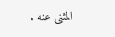المثنى عنه .